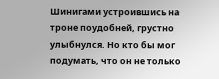Шинигами устроившись на троне поудобней, грустно улыбнулся. Но кто бы мог подумать, что он не только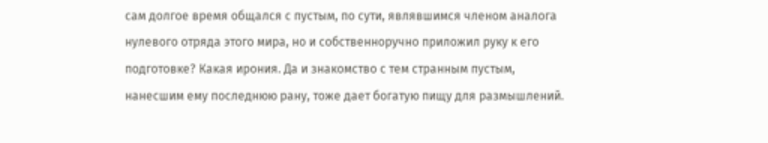сам долгое время общался с пустым, по сути, являвшимся членом аналога нулевого отряда этого мира, но и собственноручно приложил руку к его подготовке? Какая ирония. Да и знакомство с тем странным пустым, нанесшим ему последнюю рану, тоже дает богатую пищу для размышлений.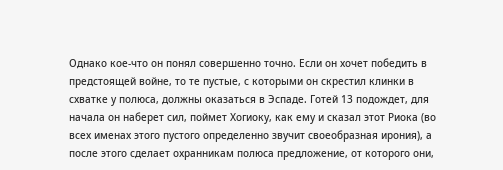Однако кое-что он понял совершенно точно. Если он хочет победить в предстоящей войне, то те пустые, с которыми он скрестил клинки в схватке у полюса, должны оказаться в Эспаде. Готей 13 подождет, для начала он наберет сил, поймет Хогиоку, как ему и сказал этот Риока (во всех именах этого пустого определенно звучит своеобразная ирония), а после этого сделает охранникам полюса предложение, от которого они,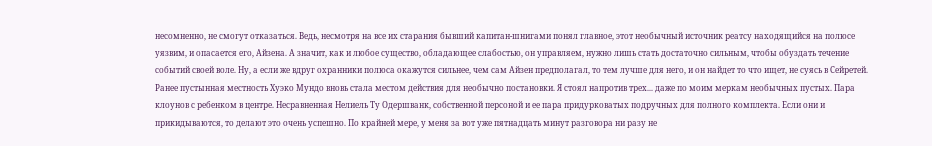несомненно, не смогут отказаться. Ведь, несмотря на все их старания бывший капитан-шнигами понял главное, этот необычный источник реатсу находящийся на полюсе уязвим, и опасается его, Айзена. А значит, как и любое существо, обладающее слабостью, он управляем, нужно лишь стать достаточно сильным, чтобы обуздать течение событий своей воле. Ну, а если же вдруг охранники полюса окажутся сильнее, чем сам Айзен предполагал, то тем лучше для него, и он найдет то что ищет, не суясь в Сейретей.
Ранее пустынная местность Хуэко Мундо вновь стала местом действия для необычно постановки. Я стоял напротив трех... даже по моим меркам необычных пустых. Пара клоунов с ребенком в центре. Несравненная Нелиель Ту Одершванк, собственной персоной и ее пара придурковатых подручных для полного комплекта. Если они и прикидываются, то делают это очень успешно. По крайней мере, у меня за вот уже пятнадцать минут разговора ни разу не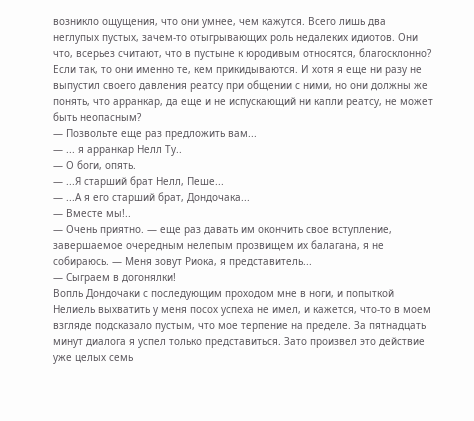возникло ощущения, что они умнее, чем кажутся. Всего лишь два неглупых пустых, зачем-то отыгрывающих роль недалеких идиотов. Они что, всерьез считают, что в пустыне к юродивым относятся, благосклонно? Если так, то они именно те, кем прикидываются. И хотя я еще ни разу не выпустил своего давления реатсу при общении с ними, но они должны же понять, что арранкар, да еще и не испускающий ни капли реатсу, не может быть неопасным?
— Позвольте еще раз предложить вам...
— ... я арранкар Нелл Ту..
— О боги, опять.
— ...Я старший брат Нелл, Пеше...
— ...А я его старший брат, Дондочака...
— Вместе мы!..
— Очень приятно. — еще раз давать им окончить свое вступление, завершаемое очередным нелепым прозвищем их балагана, я не собираюсь. — Меня зовут Риока, я представитель...
— Сыграем в догонялки!
Вопль Дондочаки с последующим проходом мне в ноги, и попыткой Нелиель выхватить у меня посох успеха не имел, и кажется, что-то в моем взгляде подсказало пустым, что мое терпение на пределе. За пятнадцать минут диалога я успел только представиться. Зато произвел это действие уже целых семь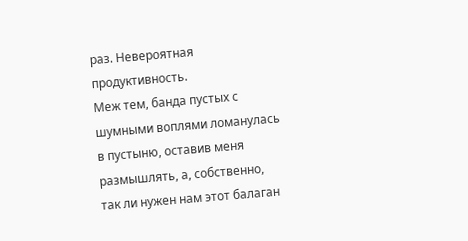раз. Невероятная продуктивность.
Меж тем, банда пустых с шумными воплями ломанулась в пустыню, оставив меня размышлять, а, собственно, так ли нужен нам этот балаган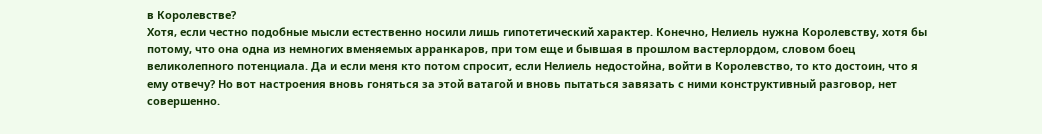в Королевстве?
Хотя, если честно подобные мысли естественно носили лишь гипотетический характер. Конечно, Нелиель нужна Королевству, хотя бы потому, что она одна из немногих вменяемых арранкаров, при том еще и бывшая в прошлом вастерлордом, словом боец великолепного потенциала. Да и если меня кто потом спросит, если Нелиель недостойна, войти в Королевство, то кто достоин, что я ему отвечу? Но вот настроения вновь гоняться за этой ватагой и вновь пытаться завязать с ними конструктивный разговор, нет совершенно.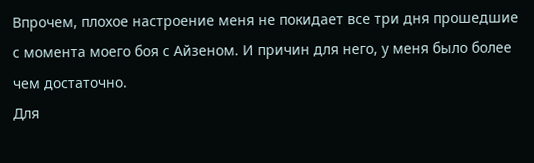Впрочем, плохое настроение меня не покидает все три дня прошедшие с момента моего боя с Айзеном. И причин для него, у меня было более чем достаточно.
Для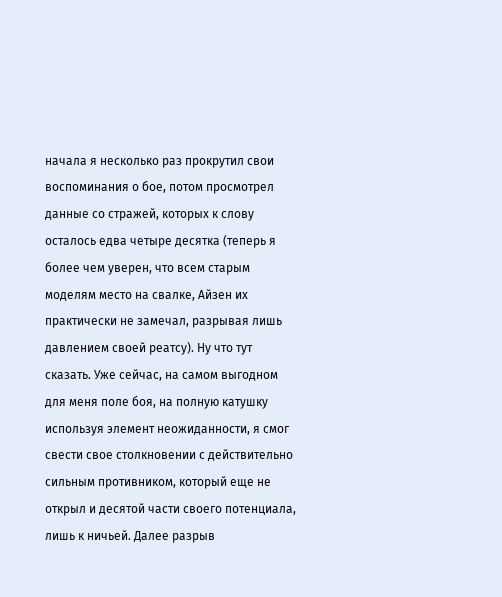начала я несколько раз прокрутил свои воспоминания о бое, потом просмотрел данные со стражей, которых к слову осталось едва четыре десятка (теперь я более чем уверен, что всем старым моделям место на свалке, Айзен их практически не замечал, разрывая лишь давлением своей реатсу). Ну что тут сказать. Уже сейчас, на самом выгодном для меня поле боя, на полную катушку используя элемент неожиданности, я смог свести свое столкновении с действительно сильным противником, который еще не открыл и десятой части своего потенциала, лишь к ничьей. Далее разрыв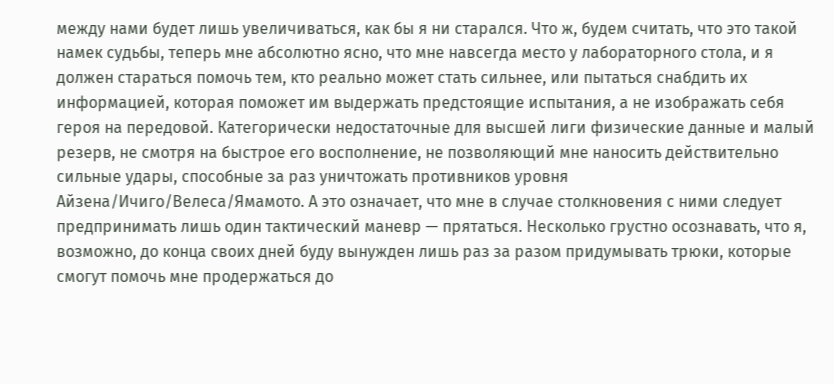между нами будет лишь увеличиваться, как бы я ни старался. Что ж, будем считать, что это такой намек судьбы, теперь мне абсолютно ясно, что мне навсегда место у лабораторного стола, и я должен стараться помочь тем, кто реально может стать сильнее, или пытаться снабдить их информацией, которая поможет им выдержать предстоящие испытания, а не изображать себя героя на передовой. Категорически недостаточные для высшей лиги физические данные и малый резерв, не смотря на быстрое его восполнение, не позволяющий мне наносить действительно сильные удары, способные за раз уничтожать противников уровня Айзена/Ичиго/Велеса/Ямамото. А это означает, что мне в случае столкновения с ними следует предпринимать лишь один тактический маневр — прятаться. Несколько грустно осознавать, что я, возможно, до конца своих дней буду вынужден лишь раз за разом придумывать трюки, которые смогут помочь мне продержаться до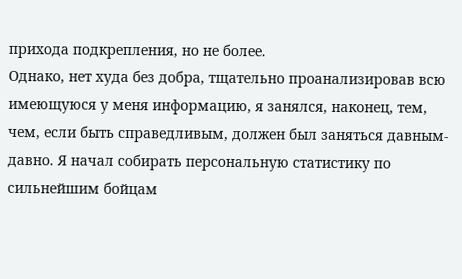прихода подкрепления, но не более.
Однако, нет худа без добра, тщательно проанализировав всю имеющуюся у меня информацию, я занялся, наконец, тем, чем, если быть справедливым, должен был заняться давным-давно. Я начал собирать персональную статистику по сильнейшим бойцам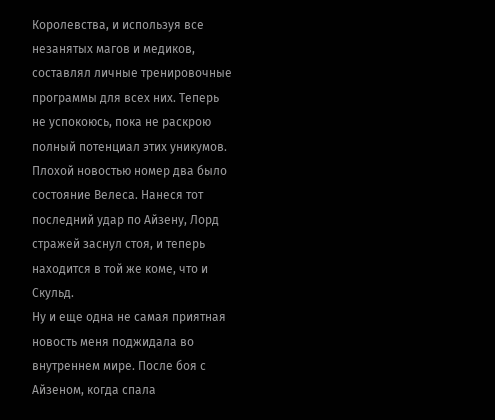Королевства, и используя все незанятых магов и медиков, составлял личные тренировочные программы для всех них. Теперь не успокоюсь, пока не раскрою полный потенциал этих уникумов.
Плохой новостью номер два было состояние Велеса. Нанеся тот последний удар по Айзену, Лорд стражей заснул стоя, и теперь находится в той же коме, что и Скульд.
Ну и еще одна не самая приятная новость меня поджидала во внутреннем мире. После боя с Айзеном, когда спала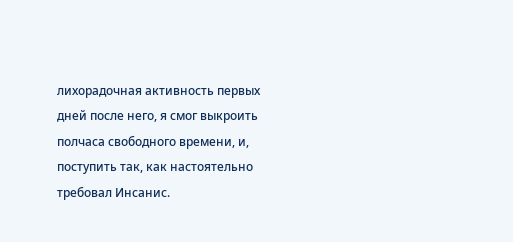лихорадочная активность первых дней после него, я смог выкроить полчаса свободного времени, и, поступить так, как настоятельно требовал Инсанис.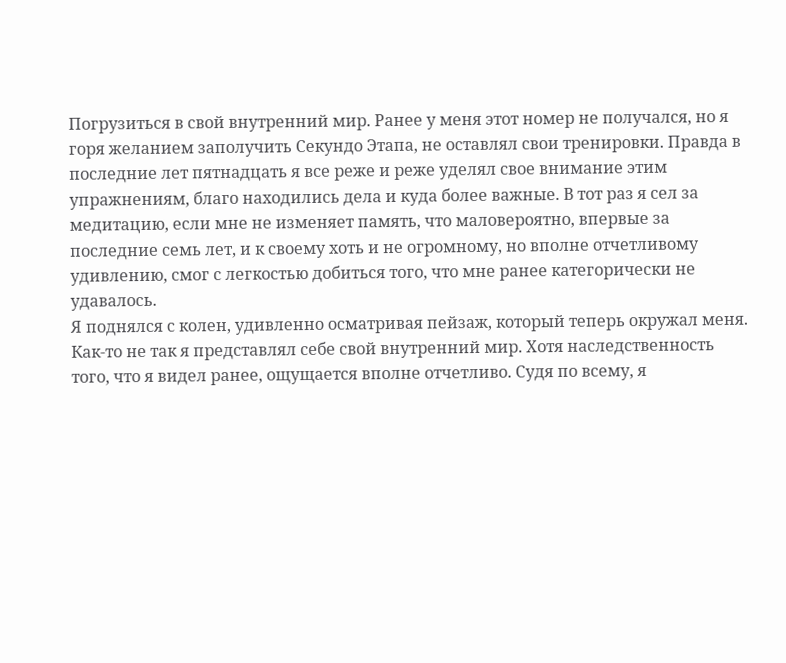Погрузиться в свой внутренний мир. Ранее у меня этот номер не получался, но я горя желанием заполучить Секундо Этапа, не оставлял свои тренировки. Правда в последние лет пятнадцать я все реже и реже уделял свое внимание этим упражнениям, благо находились дела и куда более важные. В тот раз я сел за медитацию, если мне не изменяет память, что маловероятно, впервые за последние семь лет, и к своему хоть и не огромному, но вполне отчетливому удивлению, смог с легкостью добиться того, что мне ранее категорически не удавалось.
Я поднялся с колен, удивленно осматривая пейзаж, который теперь окружал меня. Как-то не так я представлял себе свой внутренний мир. Хотя наследственность того, что я видел ранее, ощущается вполне отчетливо. Судя по всему, я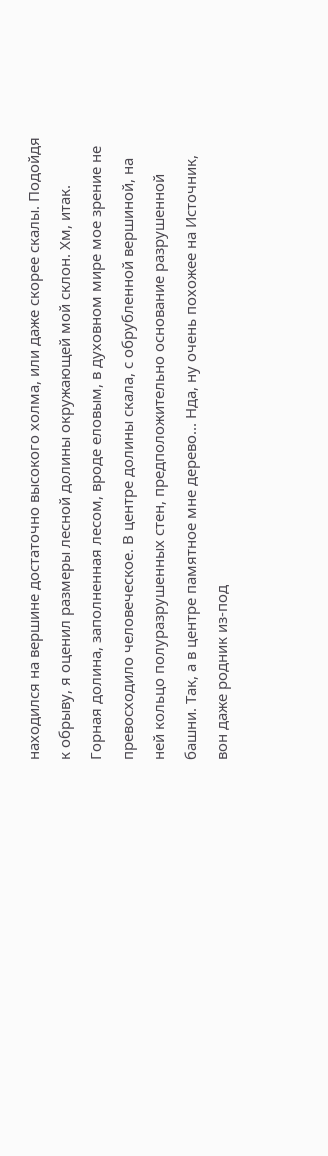находился на вершине достаточно высокого холма, или даже скорее скалы. Подойдя к обрыву, я оценил размеры лесной долины окружающей мой склон. Хм, итак. Горная долина, заполненная лесом, вроде еловым, в духовном мире мое зрение не превосходило человеческое. В центре долины скала, с обрубленной вершиной, на ней кольцо полуразрушенных стен, предположительно основание разрушенной башни. Так, а в центре памятное мне дерево... Нда, ну очень похожее на Источник, вон даже родник из-под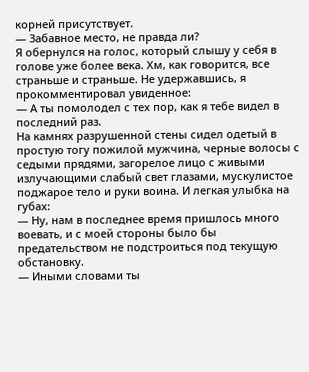корней присутствует.
— Забавное место, не правда ли?
Я обернулся на голос, который слышу у себя в голове уже более века. Хм, как говорится, все страньше и страньше. Не удержавшись, я прокомментировал увиденное:
— А ты помолодел с тех пор, как я тебе видел в последний раз.
На камнях разрушенной стены сидел одетый в простую тогу пожилой мужчина, черные волосы с седыми прядями, загорелое лицо с живыми излучающими слабый свет глазами, мускулистое поджарое тело и руки воина. И легкая улыбка на губах:
— Ну, нам в последнее время пришлось много воевать, и с моей стороны было бы предательством не подстроиться под текущую обстановку.
— Иными словами ты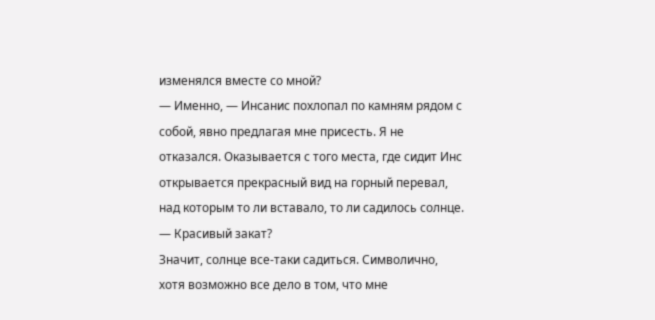изменялся вместе со мной?
— Именно, — Инсанис похлопал по камням рядом с собой, явно предлагая мне присесть. Я не отказался. Оказывается с того места, где сидит Инс открывается прекрасный вид на горный перевал, над которым то ли вставало, то ли садилось солнце.
— Красивый закат?
Значит, солнце все-таки садиться. Символично, хотя возможно все дело в том, что мне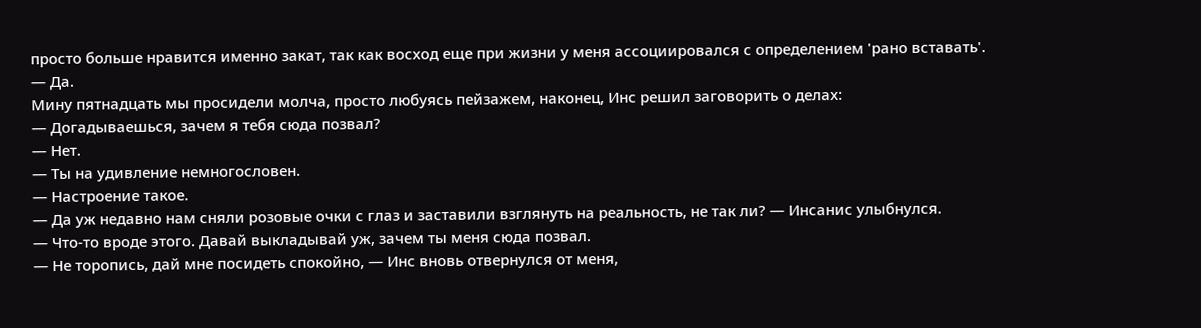просто больше нравится именно закат, так как восход еще при жизни у меня ассоциировался с определением 'рано вставать'.
— Да.
Мину пятнадцать мы просидели молча, просто любуясь пейзажем, наконец, Инс решил заговорить о делах:
— Догадываешься, зачем я тебя сюда позвал?
— Нет.
— Ты на удивление немногословен.
— Настроение такое.
— Да уж недавно нам сняли розовые очки с глаз и заставили взглянуть на реальность, не так ли? — Инсанис улыбнулся.
— Что-то вроде этого. Давай выкладывай уж, зачем ты меня сюда позвал.
— Не торопись, дай мне посидеть спокойно, — Инс вновь отвернулся от меня,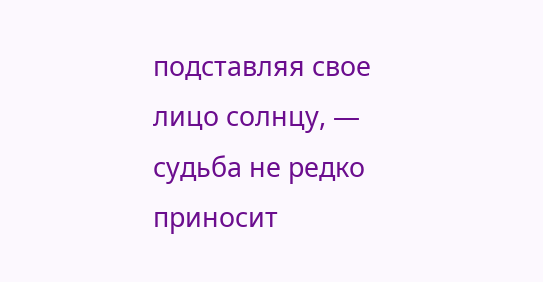подставляя свое лицо солнцу, — судьба не редко приносит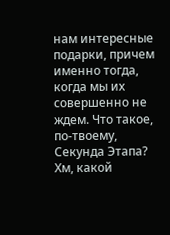нам интересные подарки, причем именно тогда, когда мы их совершенно не ждем. Что такое, по-твоему, Секунда Этапа?
Хм, какой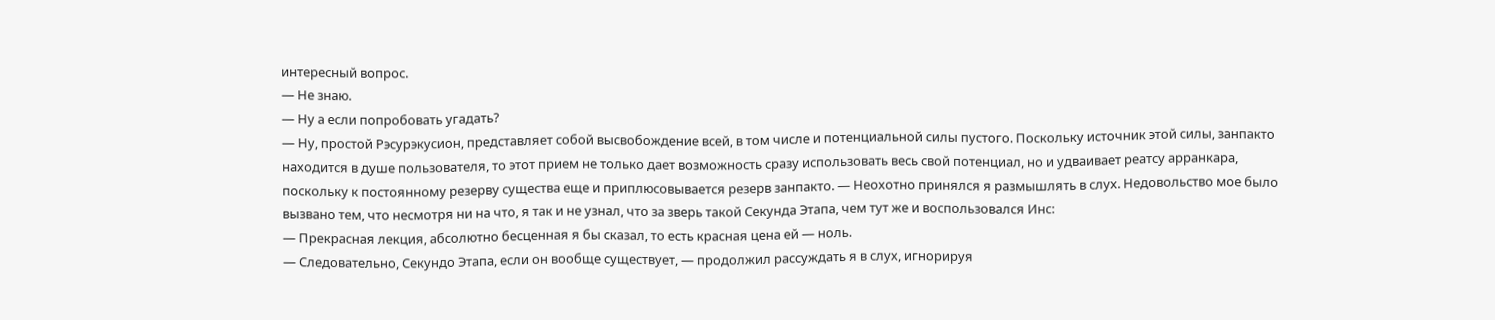интересный вопрос.
— Не знаю.
— Ну а если попробовать угадать?
— Ну, простой Рэсурэкусион, представляет собой высвобождение всей, в том числе и потенциальной силы пустого. Поскольку источник этой силы, занпакто находится в душе пользователя, то этот прием не только дает возможность сразу использовать весь свой потенциал, но и удваивает реатсу арранкара, поскольку к постоянному резерву существа еще и приплюсовывается резерв занпакто. — Неохотно принялся я размышлять в слух. Недовольство мое было вызвано тем, что несмотря ни на что, я так и не узнал, что за зверь такой Секунда Этапа, чем тут же и воспользовался Инс:
— Прекрасная лекция, абсолютно бесценная я бы сказал, то есть красная цена ей — ноль.
— Следовательно, Секундо Этапа, если он вообще существует, — продолжил рассуждать я в слух, игнорируя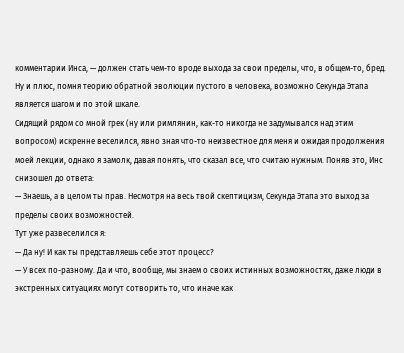комментарии Инса, — должен стать чем-то вроде выхода за свои пределы, что, в общем-то, бред. Ну и плюс, помня теорию обратной эволюции пустого в человека, возможно Секунда Этапа является шагом и по этой шкале.
Сидящий рядом со мной грек (ну или римлянин, как-то никогда не задумывался над этим вопросом) искренне веселился, явно зная что-то неизвестное для меня и ожидая продолжения моей лекции, однако я замолк, давая понять, что сказал все, что считаю нужным. Поняв это, Инс снизошел до ответа:
— Знаешь, а в целом ты прав. Несмотря на весь твой скептицизм, Секунда Этапа это выход за пределы своих возможностей.
Тут уже развеселился я:
— Да ну! И как ты представляешь себе этот процесс?
— У всех по-разному. Да и что, вообще, мы знаем о своих истинных возможностях, даже люди в экстренных ситуациях могут сотворить то, что иначе как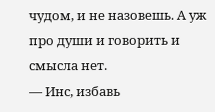чудом, и не назовешь. А уж про души и говорить и смысла нет.
— Инс, избавь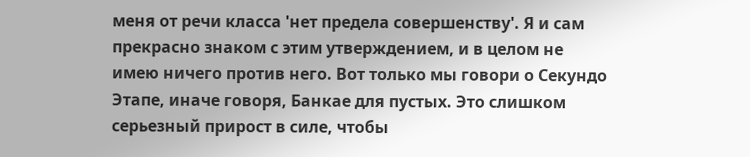меня от речи класса 'нет предела совершенству'. Я и сам прекрасно знаком с этим утверждением, и в целом не имею ничего против него. Вот только мы говори о Секундо Этапе, иначе говоря, Банкае для пустых. Это слишком серьезный прирост в силе, чтобы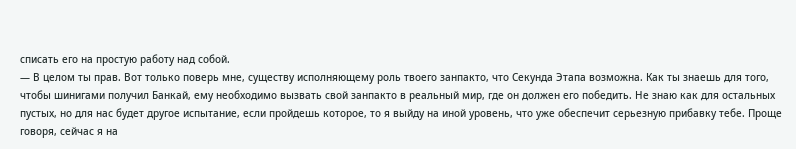списать его на простую работу над собой.
— В целом ты прав. Вот только поверь мне, существу исполняющему роль твоего занпакто, что Секунда Этапа возможна. Как ты знаешь для того, чтобы шинигами получил Банкай, ему необходимо вызвать свой занпакто в реальный мир, где он должен его победить. Не знаю как для остальных пустых, но для нас будет другое испытание, если пройдешь которое, то я выйду на иной уровень, что уже обеспечит серьезную прибавку тебе. Проще говоря, сейчас я на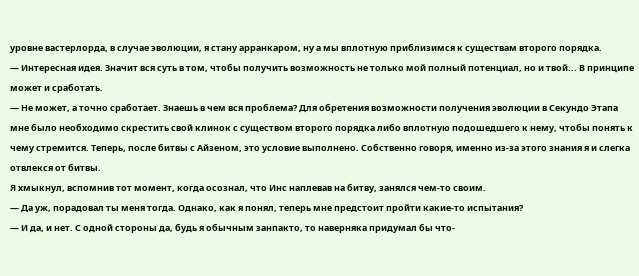уровне вастерлорда, в случае эволюции, я стану арранкаром, ну а мы вплотную приблизимся к существам второго порядка.
— Интересная идея. Значит вся суть в том, чтобы получить возможность не только мой полный потенциал, но и твой... В принципе может и сработать.
— Не может, а точно сработает. Знаешь в чем вся проблема? Для обретения возможности получения эволюции в Секундо Этапа мне было необходимо скрестить свой клинок с существом второго порядка либо вплотную подошедшего к нему, чтобы понять к чему стремится. Теперь, после битвы с Айзеном, это условие выполнено. Собственно говоря, именно из-за этого знания я и слегка отвлекся от битвы.
Я хмыкнул, вспомнив тот момент, когда осознал, что Инс наплевав на битву, занялся чем-то своим.
— Да уж, порадовал ты меня тогда. Однако, как я понял, теперь мне предстоит пройти какие-то испытания?
— И да, и нет. С одной стороны да, будь я обычным занпакто, то наверняка придумал бы что-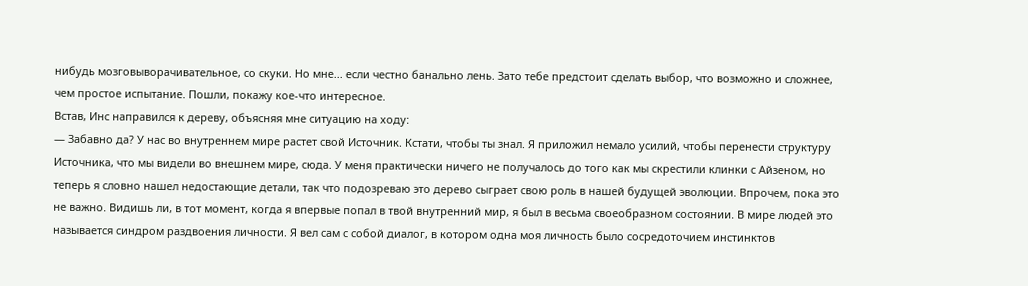нибудь мозговыворачивательное, со скуки. Но мне... если честно банально лень. Зато тебе предстоит сделать выбор, что возможно и сложнее, чем простое испытание. Пошли, покажу кое-что интересное.
Встав, Инс направился к дереву, объясняя мне ситуацию на ходу:
— Забавно да? У нас во внутреннем мире растет свой Источник. Кстати, чтобы ты знал. Я приложил немало усилий, чтобы перенести структуру Источника, что мы видели во внешнем мире, сюда. У меня практически ничего не получалось до того как мы скрестили клинки с Айзеном, но теперь я словно нашел недостающие детали, так что подозреваю это дерево сыграет свою роль в нашей будущей эволюции. Впрочем, пока это не важно. Видишь ли, в тот момент, когда я впервые попал в твой внутренний мир, я был в весьма своеобразном состоянии. В мире людей это называется синдром раздвоения личности. Я вел сам с собой диалог, в котором одна моя личность было сосредоточием инстинктов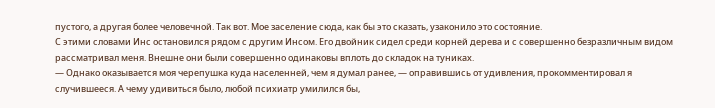пустого, а другая более человечной. Так вот. Мое заселение сюда, как бы это сказать, узаконило это состояние.
С этими словами Инс остановился рядом с другим Инсом. Его двойник сидел среди корней дерева и с совершенно безразличным видом рассматривал меня. Внешне они были совершенно одинаковы вплоть до складок на туниках.
— Однако оказывается моя черепушка куда населенней, чем я думал ранее, — оправившись от удивления, прокомментировал я случившееся. А чему удивиться было, любой психиатр умилился бы,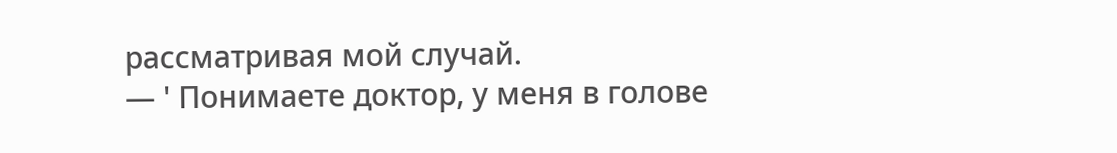рассматривая мой случай.
— ' Понимаете доктор, у меня в голове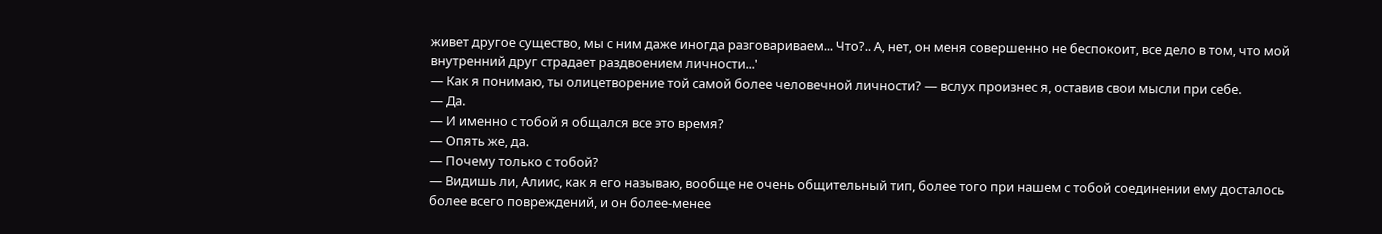живет другое существо, мы с ним даже иногда разговариваем... Что?.. А, нет, он меня совершенно не беспокоит, все дело в том, что мой внутренний друг страдает раздвоением личности...'
— Как я понимаю, ты олицетворение той самой более человечной личности? — вслух произнес я, оставив свои мысли при себе.
— Да.
— И именно с тобой я общался все это время?
— Опять же, да.
— Почему только с тобой?
— Видишь ли, Алиис, как я его называю, вообще не очень общительный тип, более того при нашем с тобой соединении ему досталось более всего повреждений, и он более-менее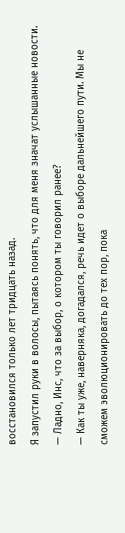восстановился только лет тридцать назад.
Я запустил руки в волосы, пытаясь понять, что для меня значат услышанные новости.
— Ладно, Инс, что за выбор, о котором ты говорил ранее?
— Как ты уже, наверняка, догадался, речь идет о выборе дальнейшего пути. Мы не сможем эволюционировать до тех пор, пока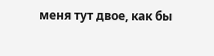меня тут двое, как бы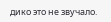дико это не звучало.